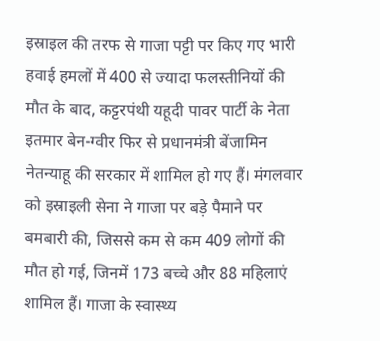इस्राइल की तरफ से गाजा पट्टी पर किए गए भारी हवाई हमलों में 400 से ज्यादा फलस्तीनियों की मौत के बाद, कट्टरपंथी यहूदी पावर पार्टी के नेता इतमार बेन-ग्वीर फिर से प्रधानमंत्री बेंजामिन नेतन्याहू की सरकार में शामिल हो गए हैं। मंगलवार को इस्राइली सेना ने गाजा पर बड़े पैमाने पर बमबारी की, जिससे कम से कम 409 लोगों की मौत हो गई, जिनमें 173 बच्चे और 88 महिलाएं शामिल हैं। गाजा के स्वास्थ्य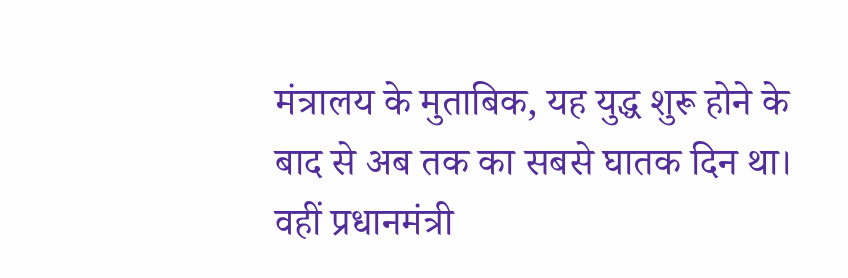मंत्रालय के मुताबिक, यह युद्ध शुरू होने के बाद से अब तक का सबसे घातक दिन था।
वहीं प्रधानमंत्री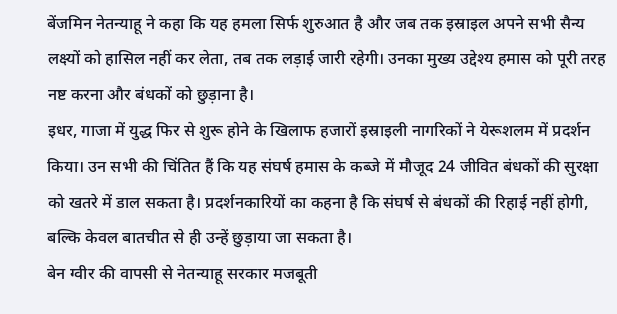बेंजमिन नेतन्याहू ने कहा कि यह हमला सिर्फ शुरुआत है और जब तक इस्राइल अपने सभी सैन्य लक्ष्यों को हासिल नहीं कर लेता, तब तक लड़ाई जारी रहेगी। उनका मुख्य उद्देश्य हमास को पूरी तरह नष्ट करना और बंधकों को छुड़ाना है।
इधर, गाजा में युद्ध फिर से शुरू होने के खिलाफ हजारों इस्राइली नागरिकों ने येरूशलम में प्रदर्शन किया। उन सभी की चिंतित हैं कि यह संघर्ष हमास के कब्जे में मौजूद 24 जीवित बंधकों की सुरक्षा को खतरे में डाल सकता है। प्रदर्शनकारियों का कहना है कि संघर्ष से बंधकों की रिहाई नहीं होगी, बल्कि केवल बातचीत से ही उन्हें छुड़ाया जा सकता है।
बेन ग्वीर की वापसी से नेतन्याहू सरकार मजबूती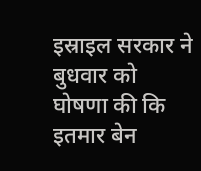इस्राइल सरकार ने बुधवार को घोषणा की कि इतमार बेन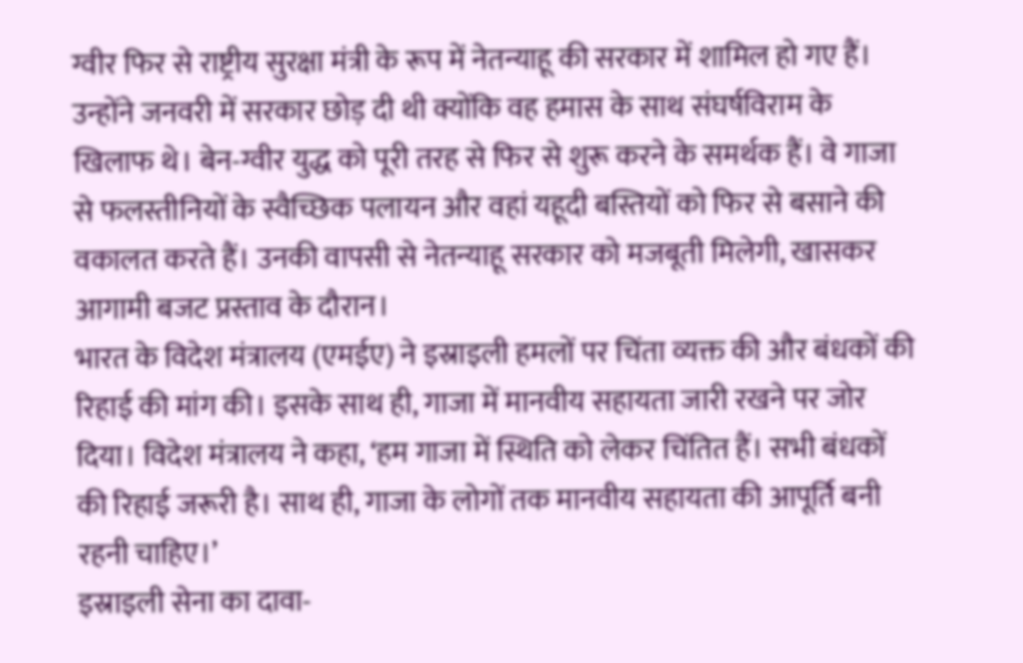ग्वीर फिर से राष्ट्रीय सुरक्षा मंत्री के रूप में नेतन्याहू की सरकार में शामिल हो गए हैं। उन्होंने जनवरी में सरकार छोड़ दी थी क्योंकि वह हमास के साथ संघर्षविराम के खिलाफ थे। बेन-ग्वीर युद्ध को पूरी तरह से फिर से शुरू करने के समर्थक हैं। वे गाजा से फलस्तीनियों के स्वैच्छिक पलायन और वहां यहूदी बस्तियों को फिर से बसाने की वकालत करते हैं। उनकी वापसी से नेतन्याहू सरकार को मजबूती मिलेगी, खासकर आगामी बजट प्रस्ताव के दौरान।
भारत के विदेश मंत्रालय (एमईए) ने इस्राइली हमलों पर चिंता व्यक्त की और बंधकों की रिहाई की मांग की। इसके साथ ही, गाजा में मानवीय सहायता जारी रखने पर जोर दिया। विदेश मंत्रालय ने कहा, ‘हम गाजा में स्थिति को लेकर चिंतित हैं। सभी बंधकों की रिहाई जरूरी है। साथ ही, गाजा के लोगों तक मानवीय सहायता की आपूर्ति बनी रहनी चाहिए।’
इस्राइली सेना का दावा-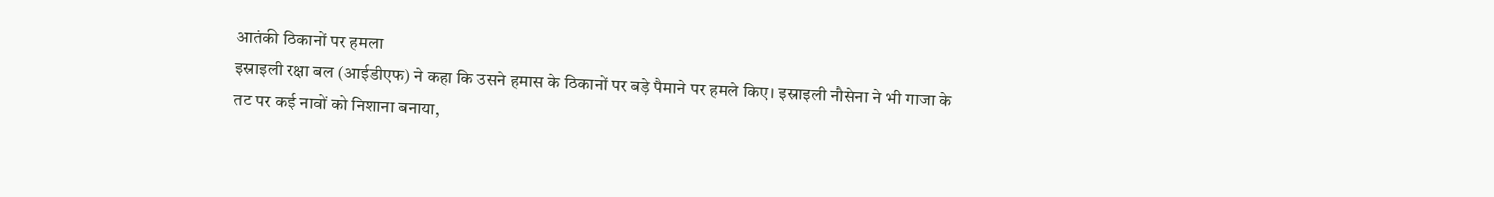आतंकी ठिकानों पर हमला
इस्राइली रक्षा बल (आईडीएफ) ने कहा कि उसने हमास के ठिकानों पर बड़े पैमाने पर हमले किए। इस्राइली नौसेना ने भी गाजा के तट पर कई नावों को निशाना बनाया,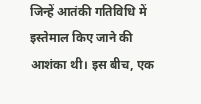जिन्हें आतंकी गतिविधि में इस्तेमाल किए जाने की आशंका थी। इस बीच, एक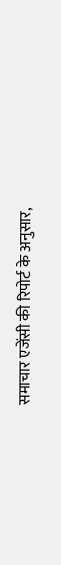समाचार एजेंसी की रिपोर्ट के अनुसार,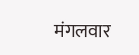मंगलवार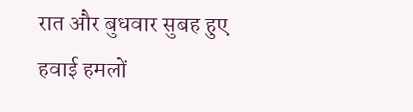रात और बुधवार सुबह हुए हवाई हमलों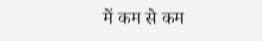में कम से कम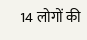14 लोगों की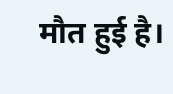मौत हुई है।